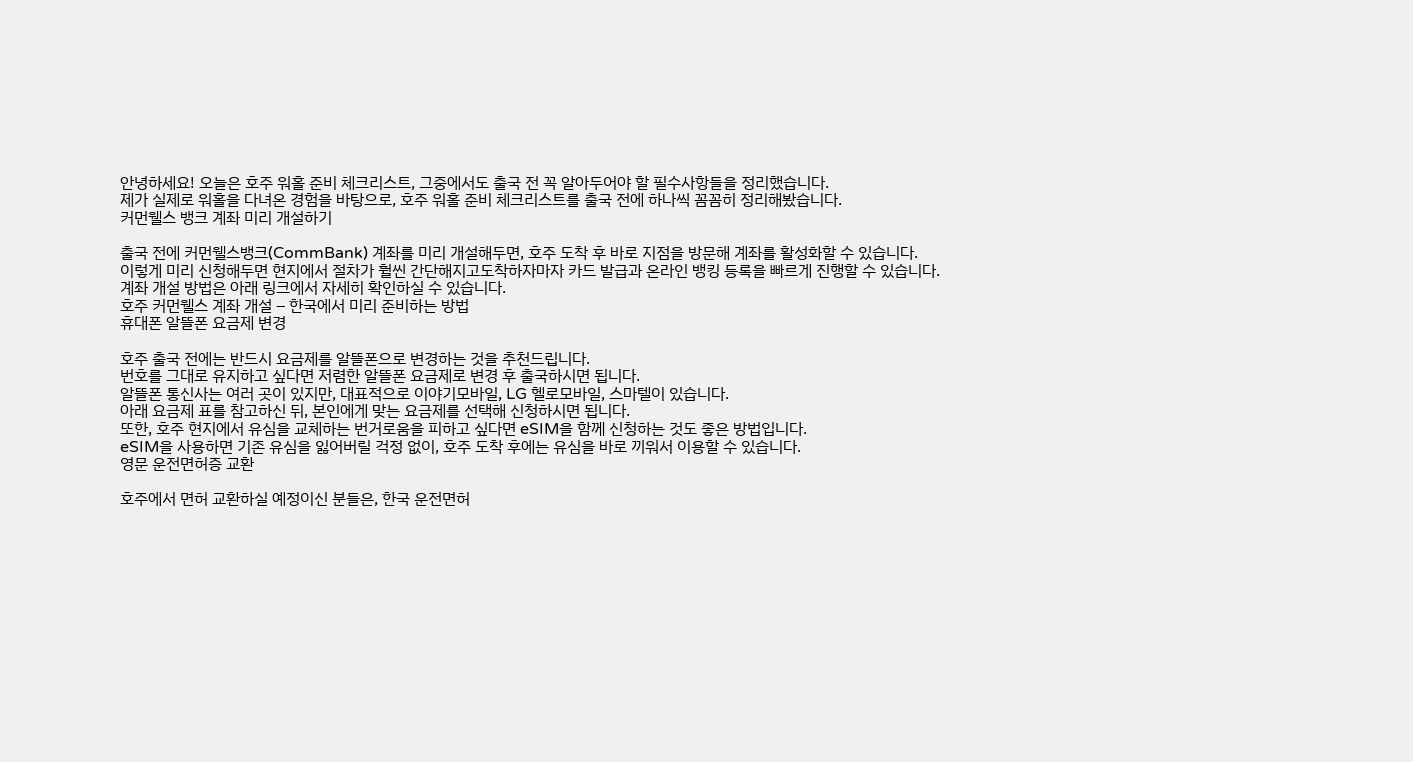안녕하세요! 오늘은 호주 워홀 준비 체크리스트, 그중에서도 출국 전 꼭 알아두어야 할 필수사항들을 정리했습니다.
제가 실제로 워홀을 다녀온 경험을 바탕으로, 호주 워홀 준비 체크리스트를 출국 전에 하나씩 꼼꼼히 정리해봤습니다.
커먼웰스 뱅크 계좌 미리 개설하기

출국 전에 커먼웰스뱅크(CommBank) 계좌를 미리 개설해두면, 호주 도착 후 바로 지점을 방문해 계좌를 활성화할 수 있습니다.
이렇게 미리 신청해두면 현지에서 절차가 훨씬 간단해지고도착하자마자 카드 발급과 온라인 뱅킹 등록을 빠르게 진행할 수 있습니다.
계좌 개설 방법은 아래 링크에서 자세히 확인하실 수 있습니다.
호주 커먼웰스 계좌 개설 – 한국에서 미리 준비하는 방법
휴대폰 알뜰폰 요금제 변경

호주 출국 전에는 반드시 요금제를 알뜰폰으로 변경하는 것을 추천드립니다.
번호를 그대로 유지하고 싶다면 저렴한 알뜰폰 요금제로 변경 후 출국하시면 됩니다.
알뜰폰 통신사는 여러 곳이 있지만, 대표적으로 이야기모바일, LG 헬로모바일, 스마텔이 있습니다.
아래 요금제 표를 참고하신 뒤, 본인에게 맞는 요금제를 선택해 신청하시면 됩니다.
또한, 호주 현지에서 유심을 교체하는 번거로움을 피하고 싶다면 eSIM을 함께 신청하는 것도 좋은 방법입니다.
eSIM을 사용하면 기존 유심을 잃어버릴 걱정 없이, 호주 도착 후에는 유심을 바로 끼워서 이용할 수 있습니다.
영문 운전면허증 교환

호주에서 면허 교환하실 예정이신 분들은, 한국 운전면허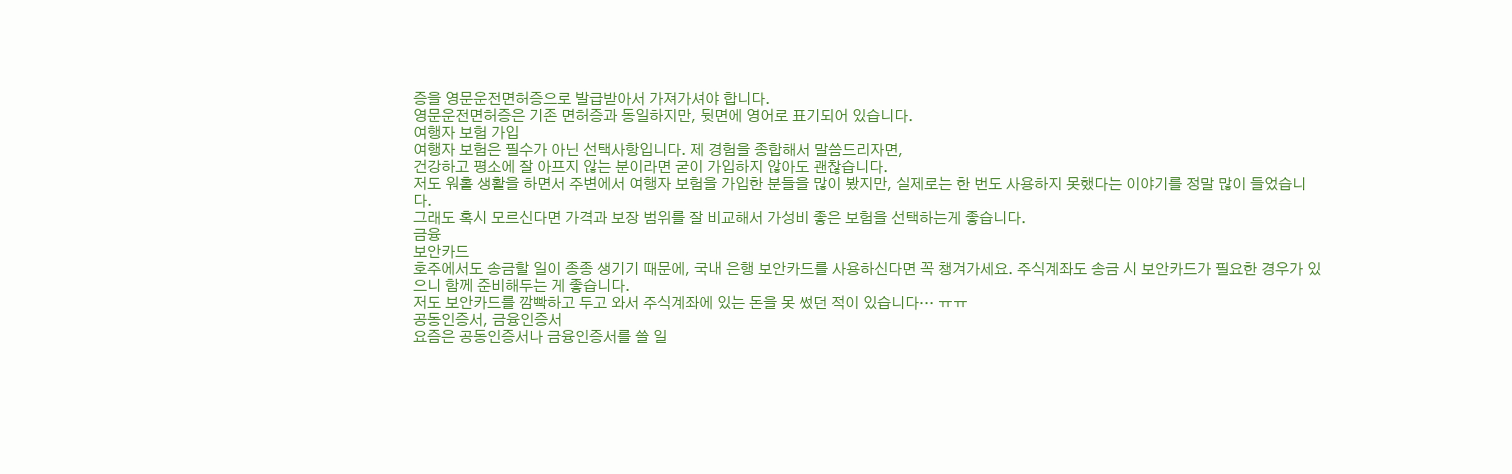증을 영문운전면허증으로 발급받아서 가져가셔야 합니다.
영문운전면허증은 기존 면허증과 동일하지만, 뒷면에 영어로 표기되어 있습니다.
여행자 보험 가입
여행자 보험은 필수가 아닌 선택사항입니다. 제 경험을 종합해서 말씀드리자면,
건강하고 평소에 잘 아프지 않는 분이라면 굳이 가입하지 않아도 괜찮습니다.
저도 워홀 생활을 하면서 주변에서 여행자 보험을 가입한 분들을 많이 봤지만, 실제로는 한 번도 사용하지 못했다는 이야기를 정말 많이 들었습니다.
그래도 혹시 모르신다면 가격과 보장 범위를 잘 비교해서 가성비 좋은 보험을 선택하는게 좋습니다.
금융
보안카드
호주에서도 송금할 일이 종종 생기기 때문에, 국내 은행 보안카드를 사용하신다면 꼭 챙겨가세요. 주식계좌도 송금 시 보안카드가 필요한 경우가 있으니 함께 준비해두는 게 좋습니다.
저도 보안카드를 깜빡하고 두고 와서 주식계좌에 있는 돈을 못 썼던 적이 있습니다… ㅠㅠ
공동인증서, 금융인증서
요즘은 공동인증서나 금융인증서를 쓸 일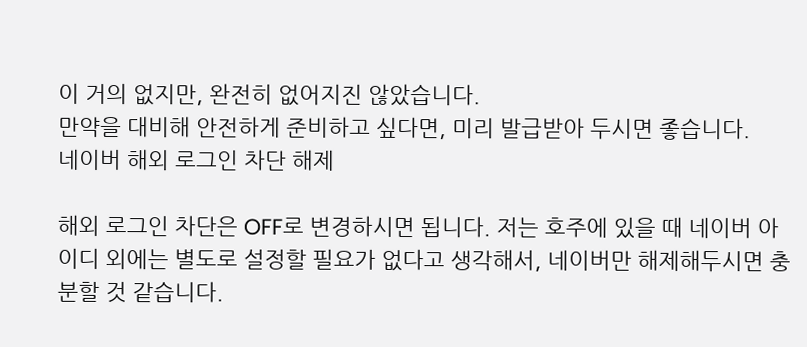이 거의 없지만, 완전히 없어지진 않았습니다.
만약을 대비해 안전하게 준비하고 싶다면, 미리 발급받아 두시면 좋습니다.
네이버 해외 로그인 차단 해제

해외 로그인 차단은 OFF로 변경하시면 됩니다. 저는 호주에 있을 때 네이버 아이디 외에는 별도로 설정할 필요가 없다고 생각해서, 네이버만 해제해두시면 충분할 것 같습니다.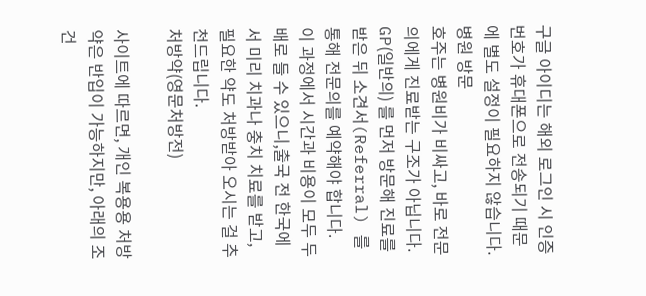구글 아이디는 해외 로그인 시 인증번호가 휴대폰으로 전송되기 때문에 별도 설정이 필요하지 않습니다.
병원 방문
호주는 병원비가 비싸고, 바로 전문의에게 진료받는 구조가 아닙니다. GP(일반의) 를 먼저 방문해 진료를 받은 뒤 소견서(Referral) 를 통해 전문의를 예약해야 합니다.
이 과정에서 시간과 비용이 모두 두 배로 들 수 있으니,출국 전 한국에서 미리 치과나 충치 치료를 받고, 필요한 약도 처방받아 오시는 걸 추천드립니다.
처방약(영문처방전)

사이트에 따르면, 개인 복용용 처방약은 반입이 가능하지만, 아래의 조건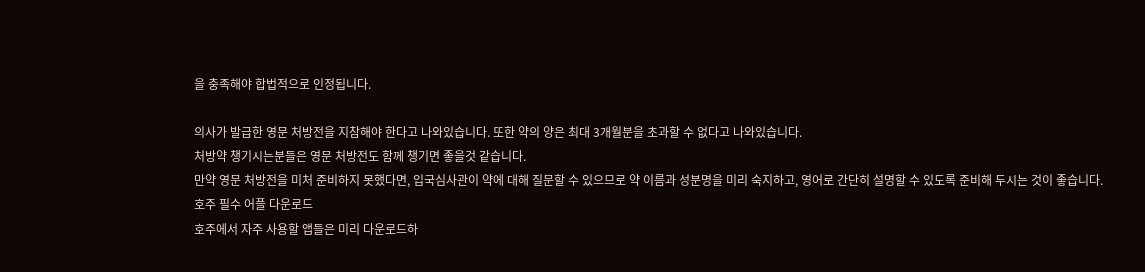을 충족해야 합법적으로 인정됩니다.

의사가 발급한 영문 처방전을 지참해야 한다고 나와있습니다. 또한 약의 양은 최대 3개월분을 초과할 수 없다고 나와있습니다.
처방약 챙기시는분들은 영문 처방전도 함께 챙기면 좋을것 같습니다.
만약 영문 처방전을 미처 준비하지 못했다면, 입국심사관이 약에 대해 질문할 수 있으므로 약 이름과 성분명을 미리 숙지하고, 영어로 간단히 설명할 수 있도록 준비해 두시는 것이 좋습니다.
호주 필수 어플 다운로드
호주에서 자주 사용할 앱들은 미리 다운로드하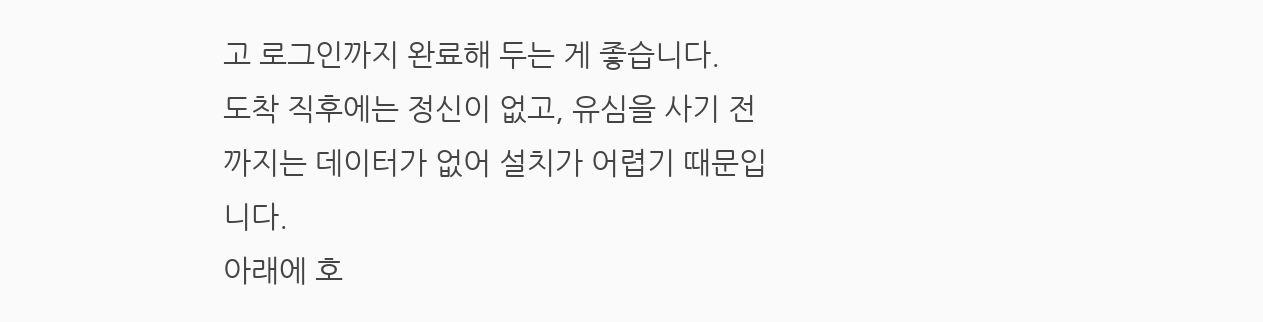고 로그인까지 완료해 두는 게 좋습니다.
도착 직후에는 정신이 없고, 유심을 사기 전까지는 데이터가 없어 설치가 어렵기 때문입니다.
아래에 호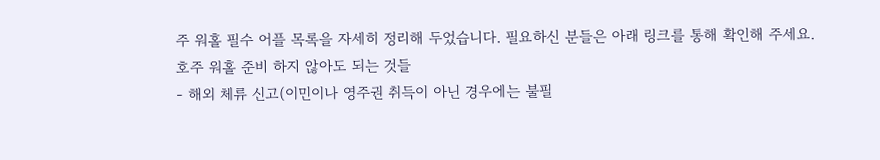주 워홀 필수 어플 목록을 자세히 정리해 두었습니다. 필요하신 분들은 아래 링크를 통해 확인해 주세요.
호주 워홀 준비 하지 않아도 되는 것들
- 해외 체류 신고(이민이나 영주권 취득이 아닌 경우에는 불필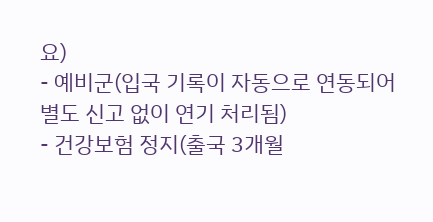요)
- 예비군(입국 기록이 자동으로 연동되어 별도 신고 없이 연기 처리됨)
- 건강보험 정지(출국 3개월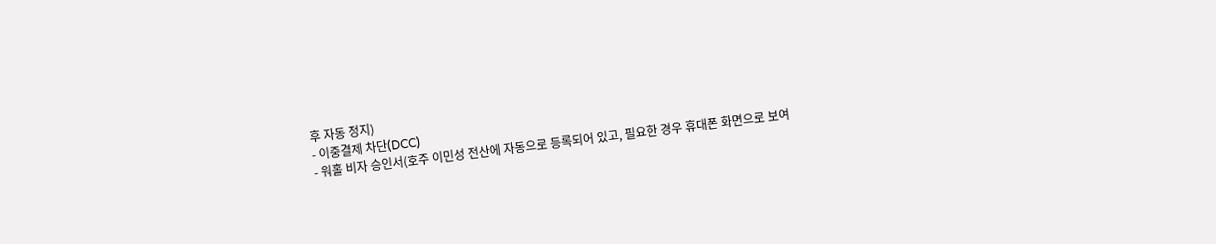후 자동 정지)
- 이중결제 차단(DCC)
- 워홀 비자 승인서(호주 이민성 전산에 자동으로 등록되어 있고, 필요한 경우 휴대폰 화면으로 보여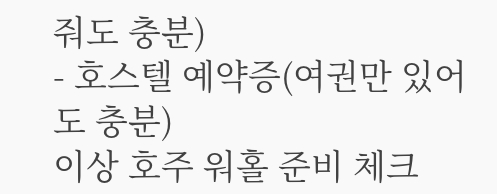줘도 충분)
- 호스텔 예약증(여권만 있어도 충분)
이상 호주 워홀 준비 체크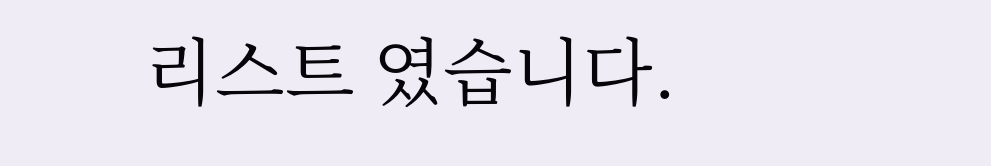리스트 였습니다.